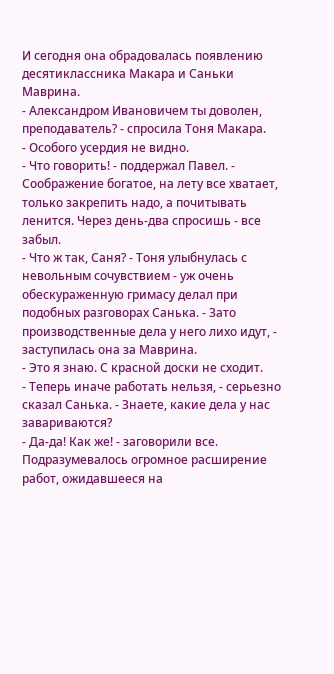И сегодня она обрадовалась появлению десятиклассника Макара и Саньки Маврина.
- Александром Ивановичем ты доволен, преподаватель? - спросила Тоня Макара.
- Особого усердия не видно.
- Что говорить! - поддержал Павел. - Соображение богатое, на лету все хватает, только закрепить надо, а почитывать ленится. Через день-два спросишь - все забыл.
- Что ж так, Саня? - Тоня улыбнулась с невольным сочувствием - уж очень обескураженную гримасу делал при подобных разговорах Санька. - Зато производственные дела у него лихо идут, - заступилась она за Маврина.
- Это я знаю. С красной доски не сходит.
- Теперь иначе работать нельзя, - серьезно сказал Санька. - Знаете, какие дела у нас завариваются?
- Да-да! Как же! - заговорили все.
Подразумевалось огромное расширение работ, ожидавшееся на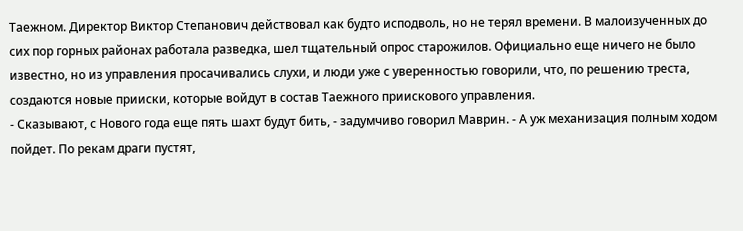Таежном. Директор Виктор Степанович действовал как будто исподволь, но не терял времени. В малоизученных до сих пор горных районах работала разведка, шел тщательный опрос старожилов. Официально еще ничего не было известно, но из управления просачивались слухи, и люди уже с уверенностью говорили, что, по решению треста, создаются новые прииски, которые войдут в состав Таежного приискового управления.
- Сказывают, с Нового года еще пять шахт будут бить, - задумчиво говорил Маврин. - А уж механизация полным ходом пойдет. По рекам драги пустят,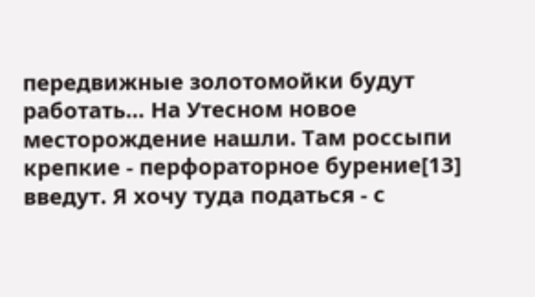передвижные золотомойки будут работать… На Утесном новое месторождение нашли. Там россыпи крепкие - перфораторное бурение[13] введут. Я хочу туда податься - с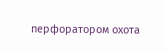перфоратором охота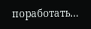поработать…